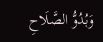وَبُدُوُّ الصَّلَاحِ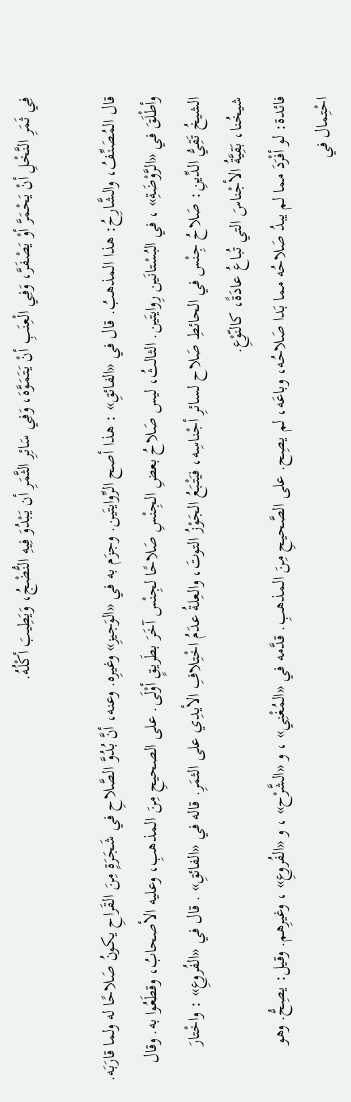فِي ثَمَرِ النَّخْلِ أنْ يَحْمَرَّ أوْ يَصْفَرَّ، وَفِي الْعِنَبِ أنْ يَتَمَوَّهَ، وَفِي سَائِرِ الثَّمَرِ أن يَبْدُوَ فِيهِ النُّضْجُ، وَيَطِيبَ أكْلُهُ.

قال المُصَنِّفُ، والشَّارِحُ: هذا المذهبُ. قال في «الفائقِ» : هذا أصح الرِّوايتَين. وجزَم به في «الوَجيزِ» وغيرِه. وعنه، أنَّ بُدُوَّ الصَّلاحِ في شَجَرَةٍ مِنَ القَراحِ يكونُ صَلاحًا له ولما قارَبَه. وأطْلَقَ في «الرَّوْضَةِ» ، في البُسْتانَين رِوايتَين. الثالثُ، ليس صَلاحُ بعضِ الجِنْسِ صَلاحًا لجِنْس آخَرَ بطَريقٍ أوْلَى. على الصحيحِ مِنَ المذهبِ، وعليه الأصحابُ، وقطَعُوا به. وقال الشيخُ تَقِيُّ الدِّينِ: صَلاحُ جِنْس في الحائطِ صَلاح لسائرِ أجْناسِه، فيَتْبَعُ الجَوْزُ التوتَ، والعِلةُ عدَمُ اخْتِلافِ الأيدِي على الثمَرِ. قاله في «الفائقِ» . قال في «الفُروعِ» : واخْتارَ شيخُنا، بَقِيَّةُ الأجْناسَ التي تُباعُ عادَةً، كالنّوْعِ.
فائدة: لو أفْرَدَ مما لم يبدُ صَلاحُه مما بَدا صَلاحُه، وباعَه، لم يصِح. على الصَّحيحِ مِنَ المذهبِ. قدَّمه في «المُغْنِي» ، و «الشَّرْح» ، و «الفُروعِ» ، وغيرِهم. وقيل: يصِحُّ. وهو احْتِمال في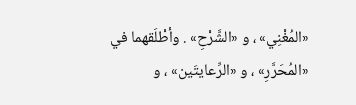«المُغْنِي» ، و «الشَّرْحِ» . وأطْلَقهما في «المُحَرَّرِ» ، و «الرِّعايتَين» ، و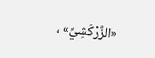«الزَّرْكَشِيِّ» ،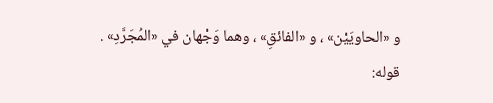و «الحاويَيْن» ، و «الفائقِ» ، وهما وَجْهان في «المُجَرَّدِ» .
قوله: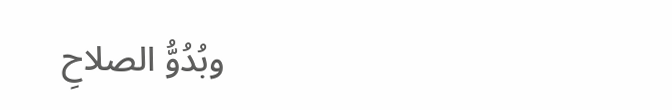وبُدُوُّ الصلاحِ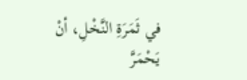في ثَمَرَةِ النَّخْلِ، أنْ يَحْمَرَّ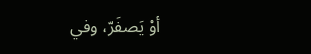أوْ يَصفَرّ، وفي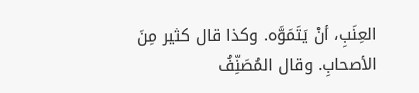العِنَبِ، أنْ يَتَمَوَّه. وكذا قال كثير مِنَ الأصحابِ. وقال المُصَنِّفُ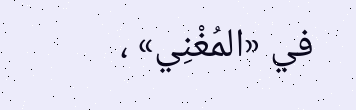في «المُغْنِي» ،